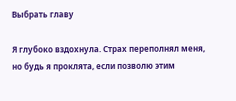Выбрать главу

Я глубоко вздохнула. Страх переполнял меня, но будь я проклята, если позволю этим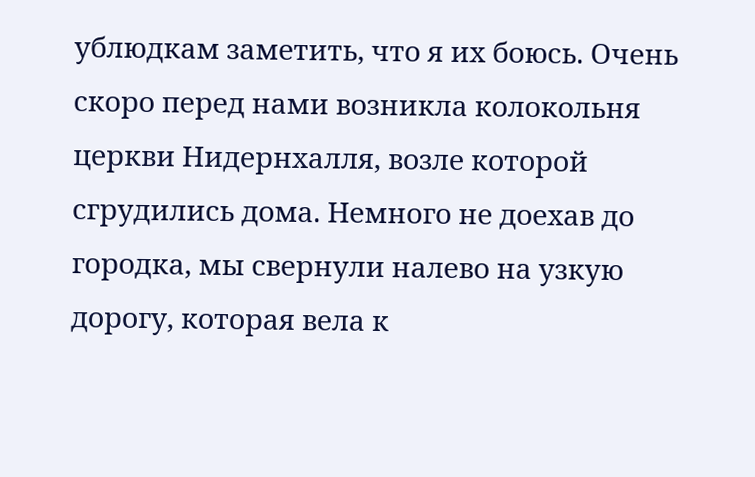ублюдкам заметить, что я их боюсь. Очень скоро перед нами возникла колокольня церкви Нидернхалля, возле которой сгрудились дома. Немного не доехав до городка, мы свернули налево на узкую дорогу, которая вела к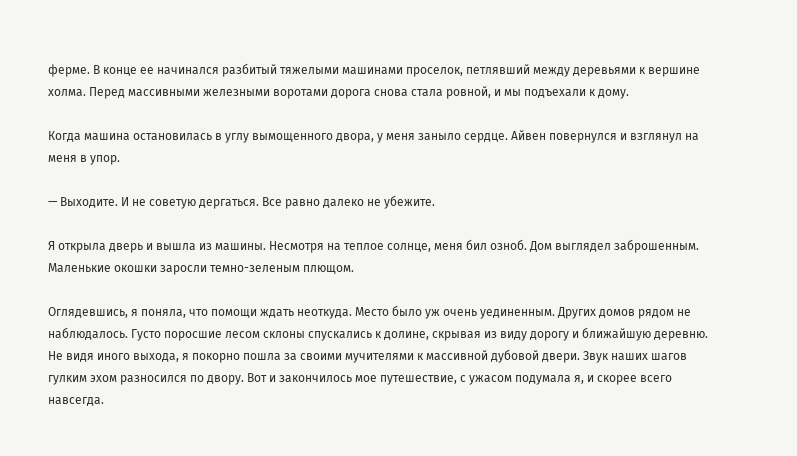ферме. В конце ее начинался разбитый тяжелыми машинами проселок, петлявший между деревьями к вершине холма. Перед массивными железными воротами дорога снова стала ровной, и мы подъехали к дому.

Когда машина остановилась в углу вымощенного двора, у меня заныло сердце. Айвен повернулся и взглянул на меня в упор.

— Выходите. И не советую дергаться. Все равно далеко не убежите.

Я открыла дверь и вышла из машины. Несмотря на теплое солнце, меня бил озноб. Дом выглядел заброшенным. Маленькие окошки заросли темно-зеленым плющом.

Оглядевшись, я поняла, что помощи ждать неоткуда. Место было уж очень уединенным. Других домов рядом не наблюдалось. Густо поросшие лесом склоны спускались к долине, скрывая из виду дорогу и ближайшую деревню. Не видя иного выхода, я покорно пошла за своими мучителями к массивной дубовой двери. Звук наших шагов гулким эхом разносился по двору. Вот и закончилось мое путешествие, с ужасом подумала я, и скорее всего навсегда.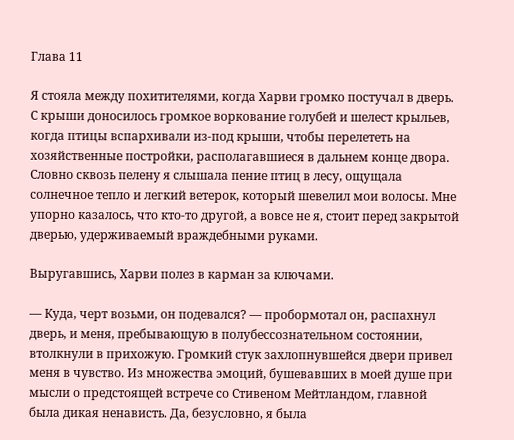Глава 11

Я стояла между похитителями, когда Харви громко постучал в дверь. С крыши доносилось громкое воркование голубей и шелест крыльев, когда птицы вспархивали из-под крыши, чтобы перелететь на хозяйственные постройки, располагавшиеся в дальнем конце двора. Словно сквозь пелену я слышала пение птиц в лесу, ощущала солнечное тепло и легкий ветерок, который шевелил мои волосы. Мне упорно казалось, что кто-то другой, а вовсе не я, стоит перед закрытой дверью, удерживаемый враждебными руками.

Выругавшись, Харви полез в карман за ключами.

— Куда, черт возьми, он подевался? — пробормотал он, распахнул дверь, и меня, пребывающую в полубессознательном состоянии, втолкнули в прихожую. Громкий стук захлопнувшейся двери привел меня в чувство. Из множества эмоций, бушевавших в моей душе при мысли о предстоящей встрече со Стивеном Мейтландом, главной была дикая ненависть. Да, безусловно, я была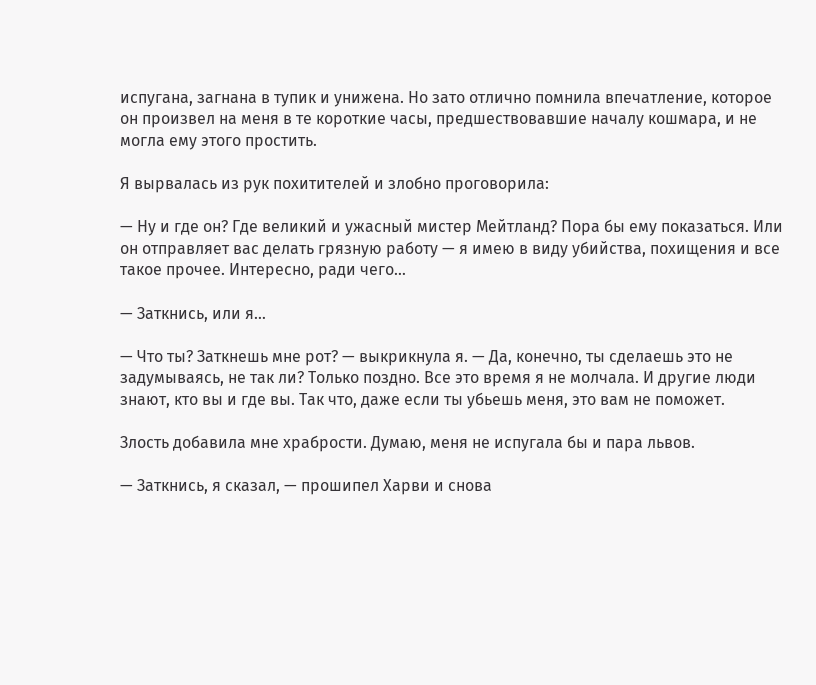испугана, загнана в тупик и унижена. Но зато отлично помнила впечатление, которое он произвел на меня в те короткие часы, предшествовавшие началу кошмара, и не могла ему этого простить.

Я вырвалась из рук похитителей и злобно проговорила:

— Ну и где он? Где великий и ужасный мистер Мейтланд? Пора бы ему показаться. Или он отправляет вас делать грязную работу — я имею в виду убийства, похищения и все такое прочее. Интересно, ради чего…

— Заткнись, или я…

— Что ты? Заткнешь мне рот? — выкрикнула я. — Да, конечно, ты сделаешь это не задумываясь, не так ли? Только поздно. Все это время я не молчала. И другие люди знают, кто вы и где вы. Так что, даже если ты убьешь меня, это вам не поможет.

Злость добавила мне храбрости. Думаю, меня не испугала бы и пара львов.

— Заткнись, я сказал, — прошипел Харви и снова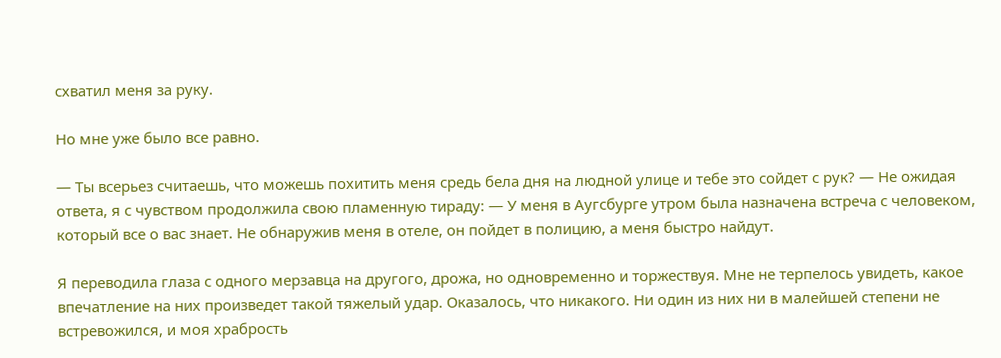схватил меня за руку.

Но мне уже было все равно.

— Ты всерьез считаешь, что можешь похитить меня средь бела дня на людной улице и тебе это сойдет с рук? — Не ожидая ответа, я с чувством продолжила свою пламенную тираду: — У меня в Аугсбурге утром была назначена встреча с человеком, который все о вас знает. Не обнаружив меня в отеле, он пойдет в полицию, а меня быстро найдут.

Я переводила глаза с одного мерзавца на другого, дрожа, но одновременно и торжествуя. Мне не терпелось увидеть, какое впечатление на них произведет такой тяжелый удар. Оказалось, что никакого. Ни один из них ни в малейшей степени не встревожился, и моя храбрость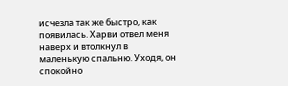исчезла так же быстро, как появилась. Харви отвел меня наверх и втолкнул в маленькую спальню. Уходя, он спокойно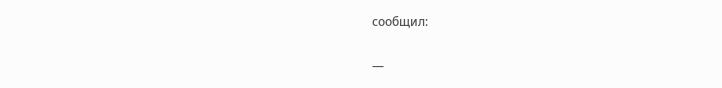сообщил:

—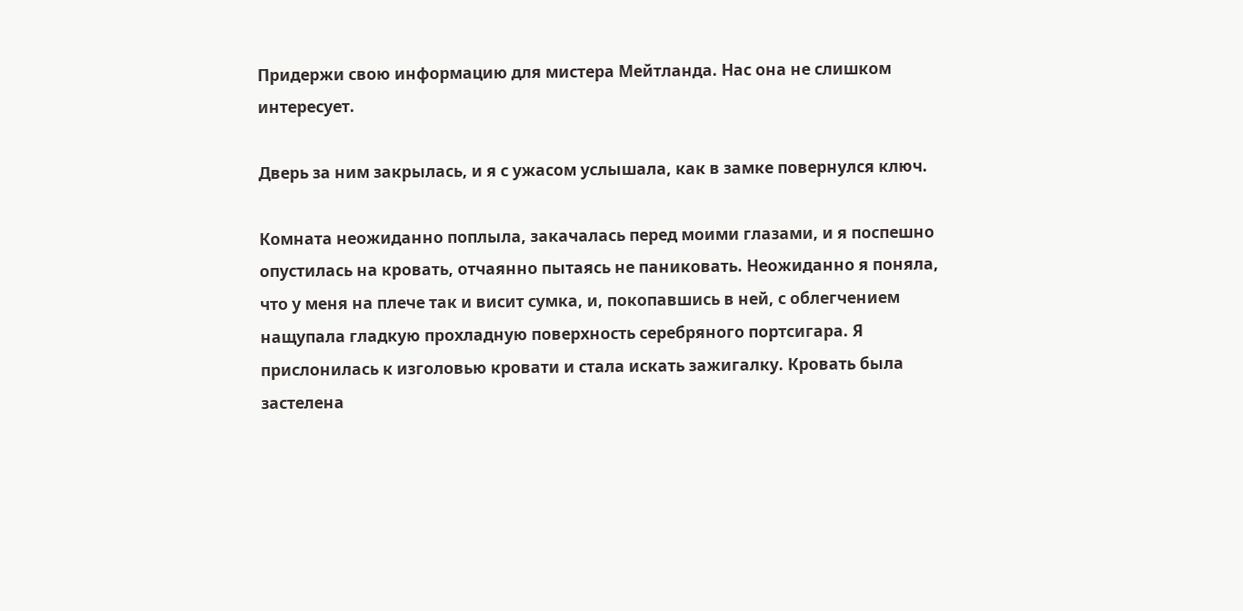Придержи свою информацию для мистера Мейтланда. Нас она не слишком интересует.

Дверь за ним закрылась, и я с ужасом услышала, как в замке повернулся ключ.

Комната неожиданно поплыла, закачалась перед моими глазами, и я поспешно опустилась на кровать, отчаянно пытаясь не паниковать. Неожиданно я поняла, что у меня на плече так и висит сумка, и, покопавшись в ней, с облегчением нащупала гладкую прохладную поверхность серебряного портсигара. Я прислонилась к изголовью кровати и стала искать зажигалку. Кровать была застелена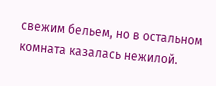свежим бельем, но в остальном комната казалась нежилой.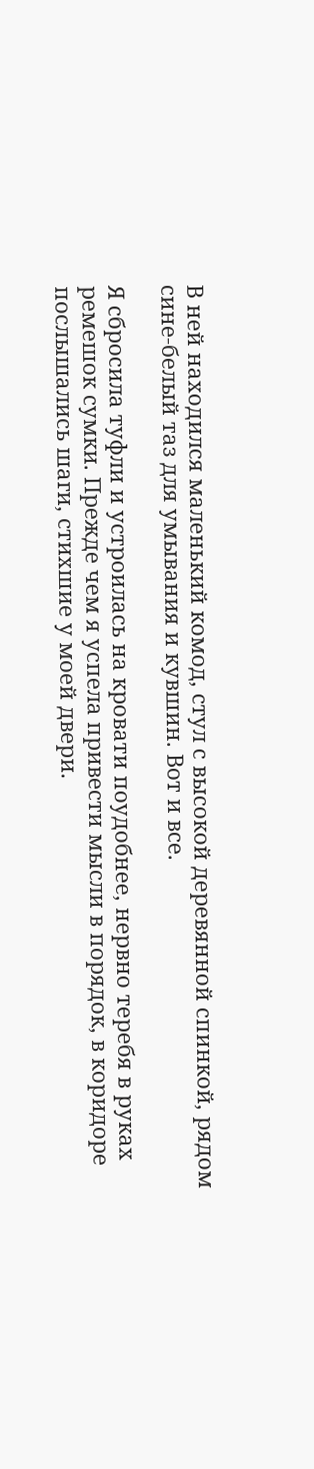В ней находился маленький комод, стул с высокой деревянной спинкой, рядом сине-белый таз для умывания и кувшин. Вот и все.

Я сбросила туфли и устроилась на кровати поудобнее, нервно теребя в руках ремешок сумки. Прежде чем я успела привести мысли в порядок, в коридоре послышались шаги, стихшие у моей двери.